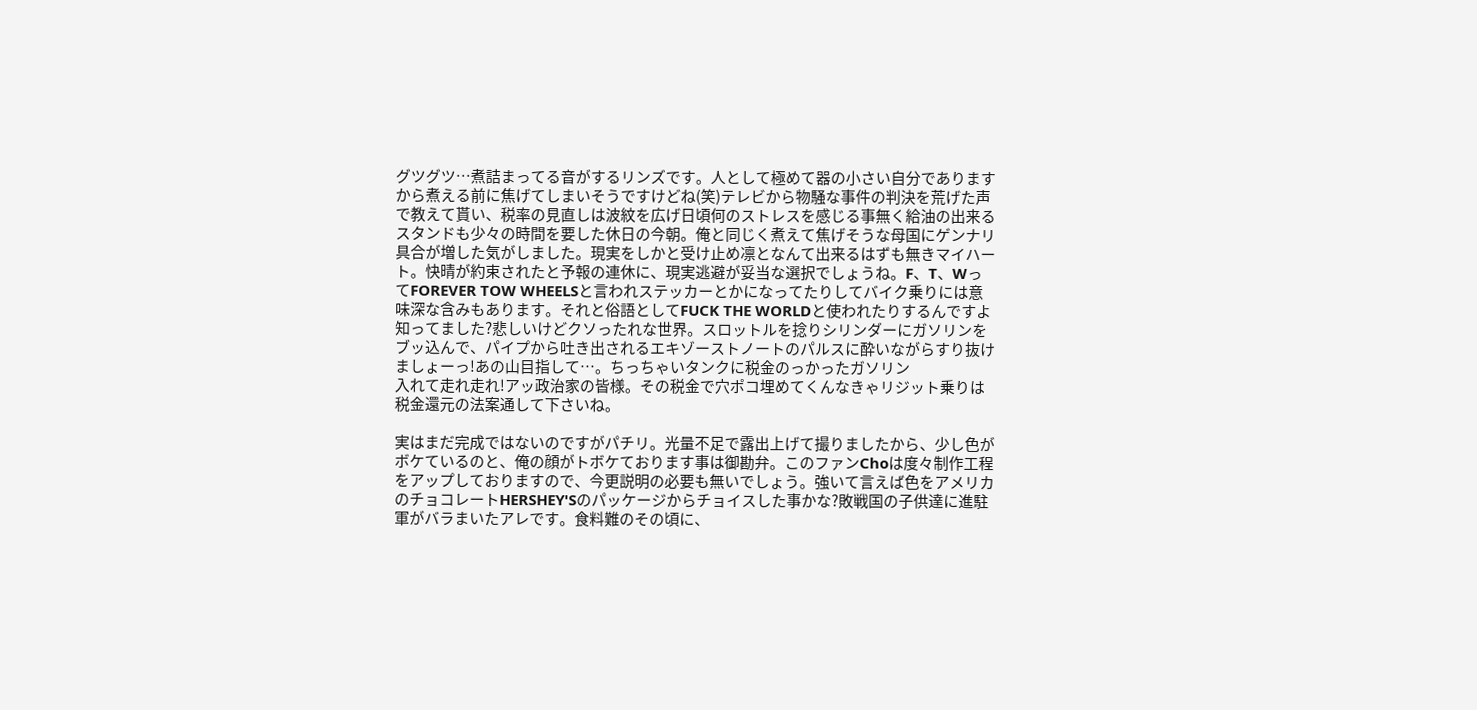グツグツ…煮詰まってる音がするリンズです。人として極めて器の小さい自分でありますから煮える前に焦げてしまいそうですけどね(笑)テレビから物騒な事件の判決を荒げた声で教えて貰い、税率の見直しは波紋を広げ日頃何のストレスを感じる事無く給油の出来るスタンドも少々の時間を要した休日の今朝。俺と同じく煮えて焦げそうな母国にゲンナリ具合が増した気がしました。現実をしかと受け止め凛となんて出来るはずも無きマイハート。快晴が約束されたと予報の連休に、現実逃避が妥当な選択でしょうね。F、T、WってFOREVER TOW WHEELSと言われステッカーとかになってたりしてバイク乗りには意味深な含みもあります。それと俗語としてFUCK THE WORLDと使われたりするんですよ知ってました?悲しいけどクソったれな世界。スロットルを捻りシリンダーにガソリンをブッ込んで、パイプから吐き出されるエキゾーストノートのパルスに酔いながらすり抜けましょーっ!あの山目指して…。ちっちゃいタンクに税金のっかったガソリン
入れて走れ走れ!アッ政治家の皆様。その税金で穴ポコ埋めてくんなきゃリジット乗りは税金還元の法案通して下さいね。

実はまだ完成ではないのですがパチリ。光量不足で露出上げて撮りましたから、少し色がボケているのと、俺の顔がトボケております事は御勘弁。このファンChoは度々制作工程をアップしておりますので、今更説明の必要も無いでしょう。強いて言えば色をアメリカのチョコレートHERSHEY'Sのパッケージからチョイスした事かな?敗戦国の子供達に進駐軍がバラまいたアレです。食料難のその頃に、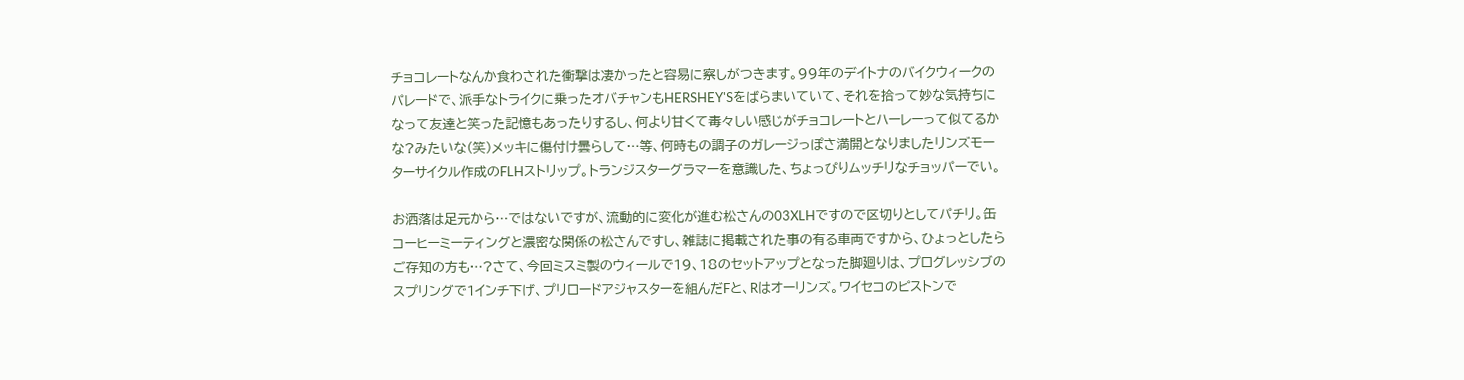チョコレートなんか食わされた衝撃は凄かったと容易に察しがつきます。99年のデイトナのバイクウィークのパレードで、派手なトライクに乗ったオバチャンもHERSHEY'Sをばらまいていて、それを拾って妙な気持ちになって友達と笑った記憶もあったりするし、何より甘くて毒々しい感じがチョコレートとハーレーって似てるかな?みたいな(笑)メッキに傷付け曇らして…等、何時もの調子のガレージっぽさ満開となりましたリンズモーターサイクル作成のFLHストリップ。トランジスターグラマーを意識した、ちょっぴりムッチリなチョッパーでい。

お洒落は足元から…ではないですが、流動的に変化が進む松さんの03XLHですので区切りとしてパチリ。缶コーヒーミーティングと濃密な関係の松さんですし、雑誌に掲載された事の有る車両ですから、ひょっとしたらご存知の方も…?さて、今回ミスミ製のウィールで19、18のセットアップとなった脚廻りは、プログレッシブのスプリングで1インチ下げ、プリロードアジャスターを組んだFと、Rはオーリンズ。ワイセコのピストンで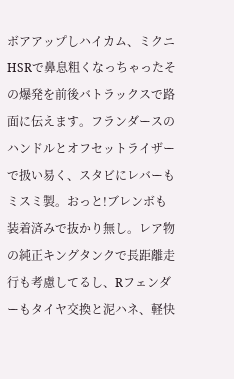ボアアップしハイカム、ミクニHSRで鼻息粗くなっちゃったその爆発を前後バトラックスで路面に伝えます。フランダースのハンドルとオフセットライザーで扱い易く、スタビにレバーもミスミ製。おっと!ブレンボも装着済みで抜かり無し。レア物の純正キングタンクで長距離走行も考慮してるし、Rフェンダーもタイヤ交換と泥ハネ、軽快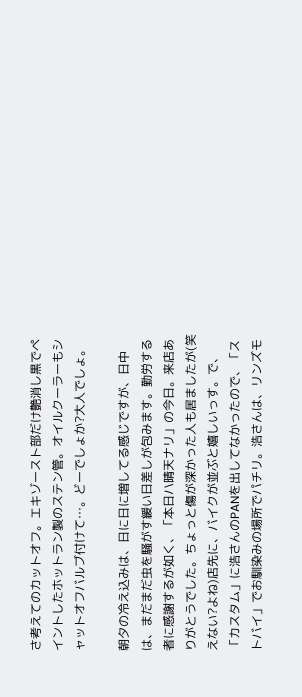さ考えてのカットオフ。エキゾースト部だけ艶消し黒でペイントしたホットラン製のステン管。オイルクーラーもシャットオフバルブ付けて…。どーでしょか?大人でしょ。

朝夕の冷え込みは、日に日に増してる感じですが、日中は、まだまだ虫を騒がす緩い日差しが包みます。勤労する者に感謝するが如く、「本日ハ晴天ナリ」の今日。来店ありがとうでした。ちょっと傷が深かった人も居ましたが(笑えない?よね)店先に、バイクが並ぶと嬉しいっす。で、「カスタム」に浩さんのPANを出してなかったので、「ストバイ」でお馴染みの場所でパチリ。浩さんは、リンズモ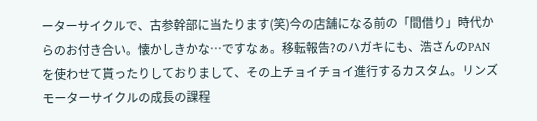ーターサイクルで、古参幹部に当たります(笑)今の店舗になる前の「間借り」時代からのお付き合い。懐かしきかな…ですなぁ。移転報告?のハガキにも、浩さんのPANを使わせて貰ったりしておりまして、その上チョイチョイ進行するカスタム。リンズモーターサイクルの成長の課程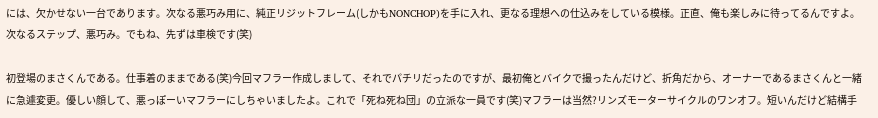には、欠かせない一台であります。次なる悪巧み用に、純正リジットフレーム(しかもNONCHOP)を手に入れ、更なる理想への仕込みをしている模様。正直、俺も楽しみに待ってるんですよ。次なるステップ、悪巧み。でもね、先ずは車検です(笑)

初登場のまさくんである。仕事着のままである(笑)今回マフラー作成しまして、それでパチリだったのですが、最初俺とバイクで撮ったんだけど、折角だから、オーナーであるまさくんと一緒に急遽変更。優しい顔して、悪っぽーいマフラーにしちゃいましたよ。これで「死ね死ね団」の立派な一員です(笑)マフラーは当然?リンズモーターサイクルのワンオフ。短いんだけど結構手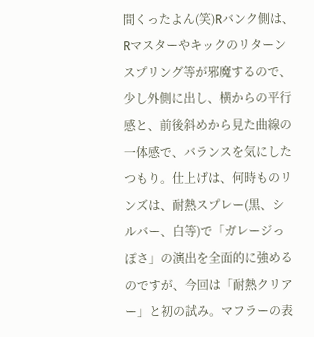間くったよん(笑)Rバンク側は、Rマスターやキックのリターンスプリング等が邪魔するので、少し外側に出し、横からの平行感と、前後斜めから見た曲線の一体感で、バランスを気にしたつもり。仕上げは、何時ものリンズは、耐熱スプレー(黒、シルバー、白等)で「ガレージっぽさ」の演出を全面的に強めるのですが、今回は「耐熱クリアー」と初の試み。マフラーの表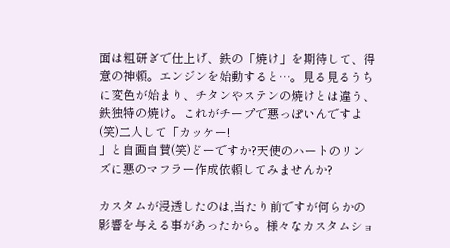面は粗研ぎで仕上げ、鉄の「焼け」を期待して、得意の神頼。エンジンを始動すると…。見る見るうちに変色が始まり、チタンやステンの焼けとは違う、鉄独特の焼け。これがチープで悪っぽいんですよ(笑)二人して「カッケー!
」と自画自賛(笑)どーですか?天使のハートのリンズに悪のマフラー作成依頼してみませんか?

カスタムが浸透したのは,当たり前ですが何らかの影響を与える事があったから。様々なカスタムショ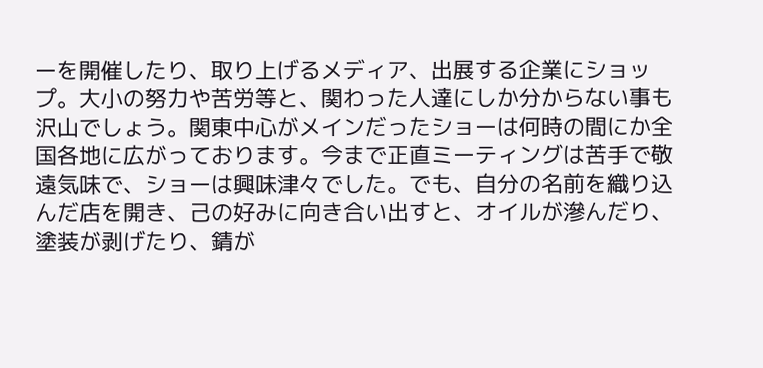ーを開催したり、取り上げるメディア、出展する企業にショップ。大小の努力や苦労等と、関わった人達にしか分からない事も沢山でしょう。関東中心がメインだったショーは何時の間にか全国各地に広がっております。今まで正直ミーティングは苦手で敬遠気味で、ショーは興味津々でした。でも、自分の名前を織り込んだ店を開き、己の好みに向き合い出すと、オイルが滲んだり、塗装が剥げたり、錆が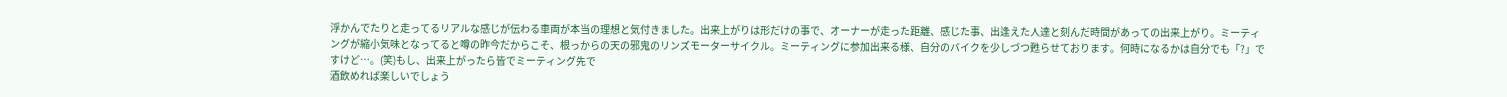浮かんでたりと走ってるリアルな感じが伝わる車両が本当の理想と気付きました。出来上がりは形だけの事で、オーナーが走った距離、感じた事、出逢えた人達と刻んだ時間があっての出来上がり。ミーティングが縮小気味となってると噂の昨今だからこそ、根っからの天の邪鬼のリンズモーターサイクル。ミーティングに参加出来る様、自分のバイクを少しづつ甦らせております。何時になるかは自分でも「?」ですけど…。(笑)もし、出来上がったら皆でミーティング先で
酒飲めれば楽しいでしょう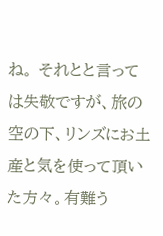ね。 それとと言っては失敬ですが、旅の空の下、リンズにお土産と気を使って頂いた方々。有難う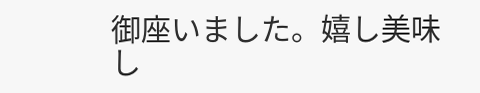御座いました。嬉し美味し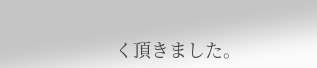く頂きました。